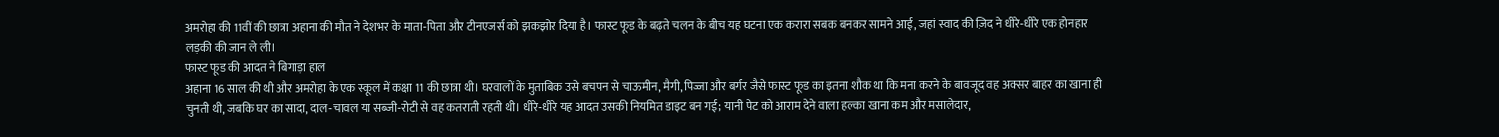अमरोहा की 11वीं की छात्रा अहाना की मौत ने देशभर के माता‑पिता और टीनएजर्स को झकझोर दिया है। फास्ट फूड के बढ़ते चलन के बीच यह घटना एक करारा सबक बनकर सामने आई, जहां स्वाद की ज़िद ने धीरे‑धीरे एक होनहार लड़की की जान ले ली।
फास्ट फूड की आदत ने बिगाड़ा हाल
अहाना 16 साल की थी और अमरोहा के एक स्कूल में कक्षा 11 की छात्रा थी। घरवालों के मुताबिक उसे बचपन से चाऊमीन, मैगी, पिज्जा और बर्गर जैसे फास्ट फूड का इतना शौक था कि मना करने के बावजूद वह अक्सर बाहर का खाना ही चुनती थी, जबकि घर का सादा, दाल‑चावल या सब्जी‑रोटी से वह कतराती रहती थी। धीरे‑धीरे यह आदत उसकी नियमित डाइट बन गई; यानी पेट को आराम देने वाला हल्का खाना कम और मसालेदार,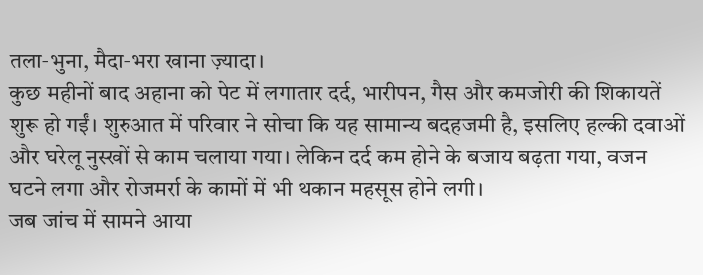तला‑भुना, मैदा‑भरा खाना ज़्यादा।
कुछ महीनों बाद अहाना को पेट में लगातार दर्द, भारीपन, गैस और कमजोरी की शिकायतें शुरू हो गईं। शुरुआत में परिवार ने सोचा कि यह सामान्य बदहजमी है, इसलिए हल्की दवाओं और घरेलू नुस्खों से काम चलाया गया। लेकिन दर्द कम होने के बजाय बढ़ता गया, वजन घटने लगा और रोजमर्रा के कामों में भी थकान महसूस होने लगी।
जब जांच में सामने आया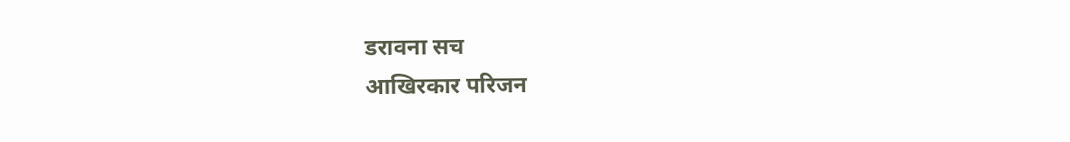डरावना सच
आखिरकार परिजन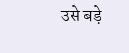उसे बड़े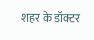शहर के डॉक्टर